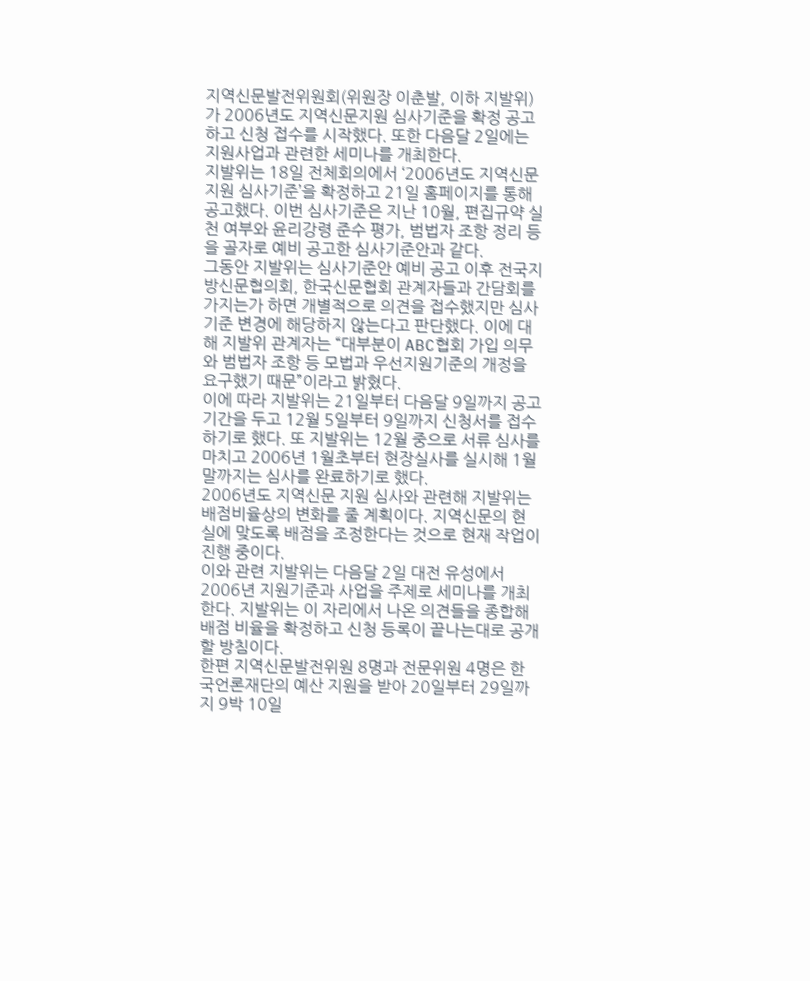지역신문발전위원회(위원장 이춘발, 이하 지발위)가 2006년도 지역신문지원 심사기준을 확정 공고하고 신청 접수를 시작했다. 또한 다음달 2일에는 지원사업과 관련한 세미나를 개최한다.
지발위는 18일 전체회의에서 ‘2006년도 지역신문지원 심사기준’을 확정하고 21일 홈페이지를 통해 공고했다. 이번 심사기준은 지난 10월, 편집규약 실천 여부와 윤리강령 준수 평가, 범법자 조항 정리 등을 골자로 예비 공고한 심사기준안과 같다.
그동안 지발위는 심사기준안 예비 공고 이후 전국지방신문협의회, 한국신문협회 관계자들과 간담회를 가지는가 하면 개별적으로 의견을 접수했지만 심사기준 변경에 해당하지 않는다고 판단했다. 이에 대해 지발위 관계자는 “대부분이 ABC협회 가입 의무와 범법자 조항 등 모법과 우선지원기준의 개정을 요구했기 때문”이라고 밝혔다.
이에 따라 지발위는 21일부터 다음달 9일까지 공고 기간을 두고 12월 5일부터 9일까지 신청서를 접수하기로 했다. 또 지발위는 12월 중으로 서류 심사를 마치고 2006년 1월초부터 현장실사를 실시해 1월말까지는 심사를 완료하기로 했다.
2006년도 지역신문 지원 심사와 관련해 지발위는 배점비율상의 변화를 줄 계획이다. 지역신문의 현실에 맞도록 배점을 조정한다는 것으로 현재 작업이 진행 중이다.
이와 관련 지발위는 다음달 2일 대전 유성에서 2006년 지원기준과 사업을 주제로 세미나를 개최한다. 지발위는 이 자리에서 나온 의견들을 종합해 배점 비율을 확정하고 신청 등록이 끝나는대로 공개할 방침이다.
한편 지역신문발전위원 8명과 전문위원 4명은 한국언론재단의 예산 지원을 받아 20일부터 29일까지 9박 10일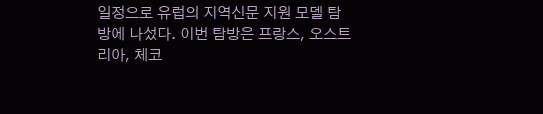일정으로 유럽의 지역신문 지원 모델 탐방에 나섰다. 이번 탐방은 프랑스, 오스트리아, 체코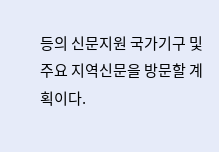등의 신문지원 국가기구 및 주요 지역신문을 방문할 계획이다.